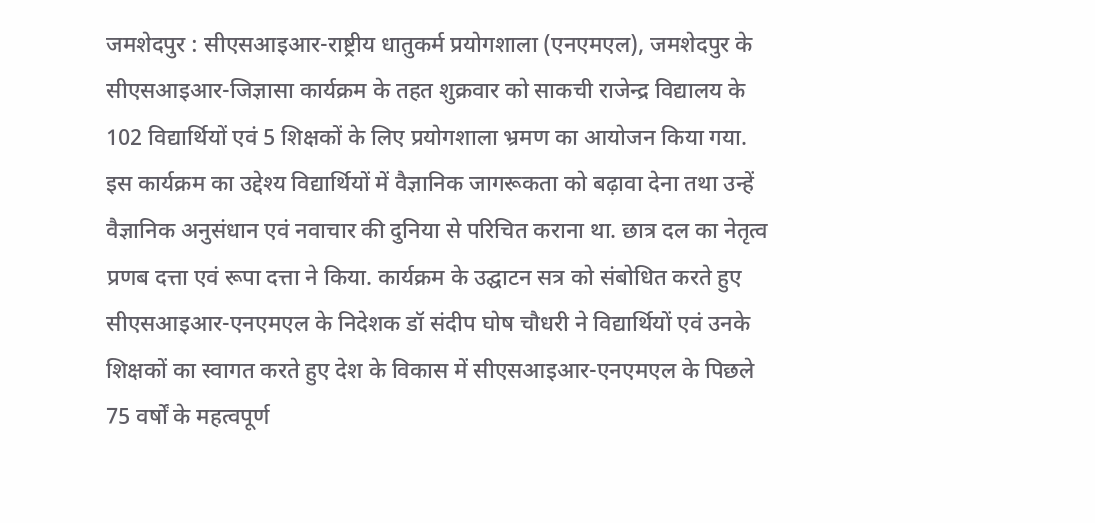जमशेदपुर : सीएसआइआर-राष्ट्रीय धातुकर्म प्रयोगशाला (एनएमएल), जमशेदपुर के सीएसआइआर-जिज्ञासा कार्यक्रम के तहत शुक्रवार को साकची राजेन्द्र विद्यालय के 102 विद्यार्थियों एवं 5 शिक्षकों के लिए प्रयोगशाला भ्रमण का आयोजन किया गया. इस कार्यक्रम का उद्देश्य विद्यार्थियों में वैज्ञानिक जागरूकता को बढ़ावा देना तथा उन्हें वैज्ञानिक अनुसंधान एवं नवाचार की दुनिया से परिचित कराना था. छात्र दल का नेतृत्व प्रणब दत्ता एवं रूपा दत्ता ने किया. कार्यक्रम के उद्घाटन सत्र को संबोधित करते हुए सीएसआइआर-एनएमएल के निदेशक डॉ संदीप घोष चौधरी ने विद्यार्थियों एवं उनके शिक्षकों का स्वागत करते हुए देश के विकास में सीएसआइआर-एनएमएल के पिछले 75 वर्षों के महत्वपूर्ण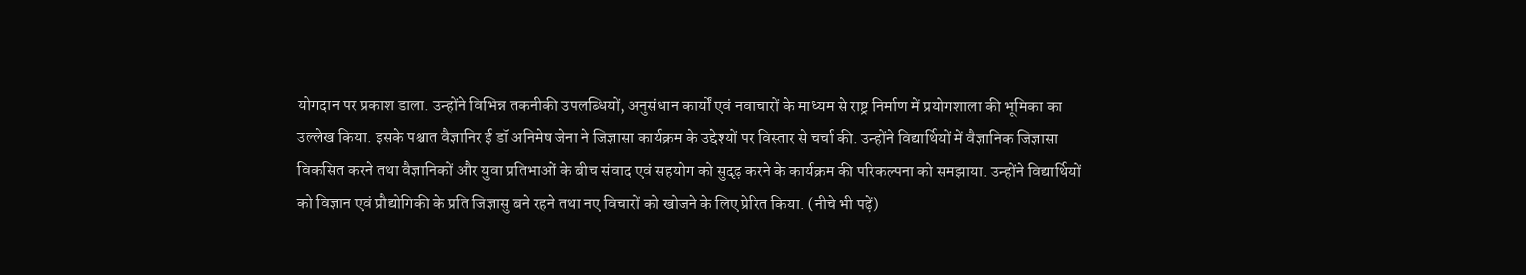योगदान पर प्रकाश डाला. उन्होंने विभिन्न तकनीकी उपलब्धियों, अनुसंधान कार्यों एवं नवाचारों के माध्यम से राष्ट्र निर्माण में प्रयोगशाला की भूमिका का उल्लेख किया. इसके पश्चात वैज्ञानिर ई डॉ अनिमेष जेना ने जिज्ञासा कार्यक्रम के उद्देश्यों पर विस्तार से चर्चा की. उन्होंने विद्यार्थियों में वैज्ञानिक जिज्ञासा विकसित करने तथा वैज्ञानिकों और युवा प्रतिभाओं के बीच संवाद एवं सहयोग को सुदृढ़ करने के कार्यक्रम की परिकल्पना को समझाया. उन्होंने विद्यार्थियों को विज्ञान एवं प्रौद्योगिकी के प्रति जिज्ञासु बने रहने तथा नए विचारों को खोजने के लिए प्रेरित किया. (नीचे भी पढ़ें)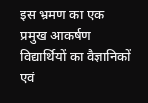इस भ्रमण का एक प्रमुख आकर्षण विद्यार्थियों का वैज्ञानिकों एवं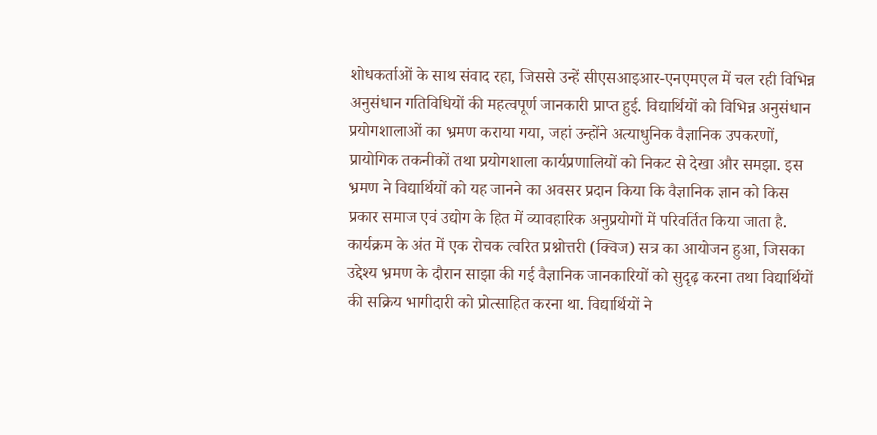शोधकर्ताओं के साथ संवाद रहा, जिससे उन्हें सीएसआइआर-एनएमएल में चल रही विभिन्न अनुसंधान गतिविधियों की महत्वपूर्ण जानकारी प्राप्त हुई. विद्यार्थियों को विभिन्न अनुसंधान प्रयोगशालाओं का भ्रमण कराया गया, जहां उन्होंने अत्याधुनिक वैज्ञानिक उपकरणों, प्रायोगिक तकनीकों तथा प्रयोगशाला कार्यप्रणालियों को निकट से देखा और समझा. इस भ्रमण ने विद्यार्थियों को यह जानने का अवसर प्रदान किया कि वैज्ञानिक ज्ञान को किस प्रकार समाज एवं उद्योग के हित में व्यावहारिक अनुप्रयोगों में परिवर्तित किया जाता है. कार्यक्रम के अंत में एक रोचक त्वरित प्रश्नोत्तरी (क्विज) सत्र का आयोजन हुआ, जिसका उद्देश्य भ्रमण के दौरान साझा की गई वैज्ञानिक जानकारियों को सुदृढ़ करना तथा विद्यार्थियों की सक्रिय भागीदारी को प्रोत्साहित करना था. विद्यार्थियों ने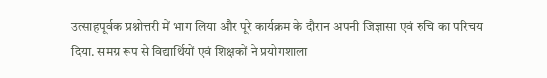उत्साहपूर्वक प्रश्नोत्तरी में भाग लिया और पूरे कार्यक्रम के दौरान अपनी जिज्ञासा एवं रुचि का परिचय दिया. समग्र रूप से विद्यार्थियों एवं शिक्षकों ने प्रयोगशाला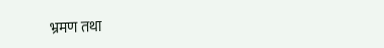भ्रमण तथा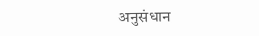अनुसंधान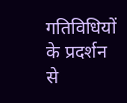गतिविधियों के प्रदर्शन से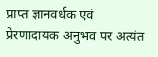प्राप्त ज्ञानवर्धक एवं प्रेरणादायक अनुभव पर अत्यंत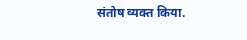संतोष व्यक्त किया.